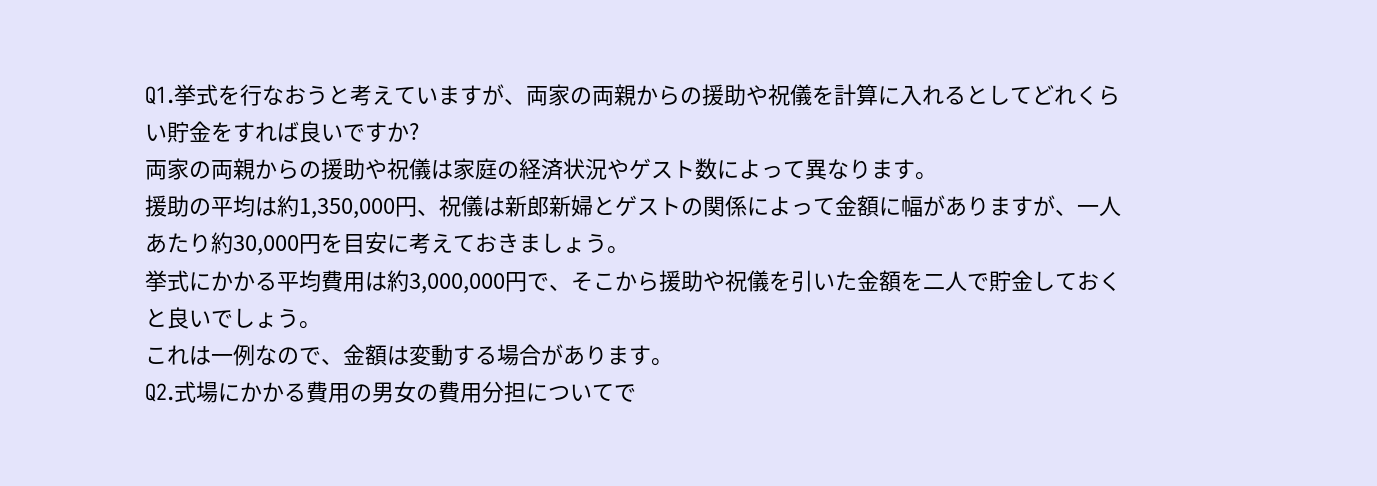Q1.挙式を行なおうと考えていますが、両家の両親からの援助や祝儀を計算に入れるとしてどれくらい貯金をすれば良いですか?
両家の両親からの援助や祝儀は家庭の経済状況やゲスト数によって異なります。
援助の平均は約1,350,000円、祝儀は新郎新婦とゲストの関係によって金額に幅がありますが、一人あたり約30,000円を目安に考えておきましょう。
挙式にかかる平均費用は約3,000,000円で、そこから援助や祝儀を引いた金額を二人で貯金しておくと良いでしょう。
これは一例なので、金額は変動する場合があります。
Q2.式場にかかる費用の男女の費用分担についてで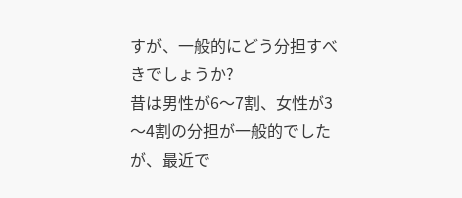すが、一般的にどう分担すべきでしょうか?
昔は男性が6〜7割、女性が3〜4割の分担が一般的でしたが、最近で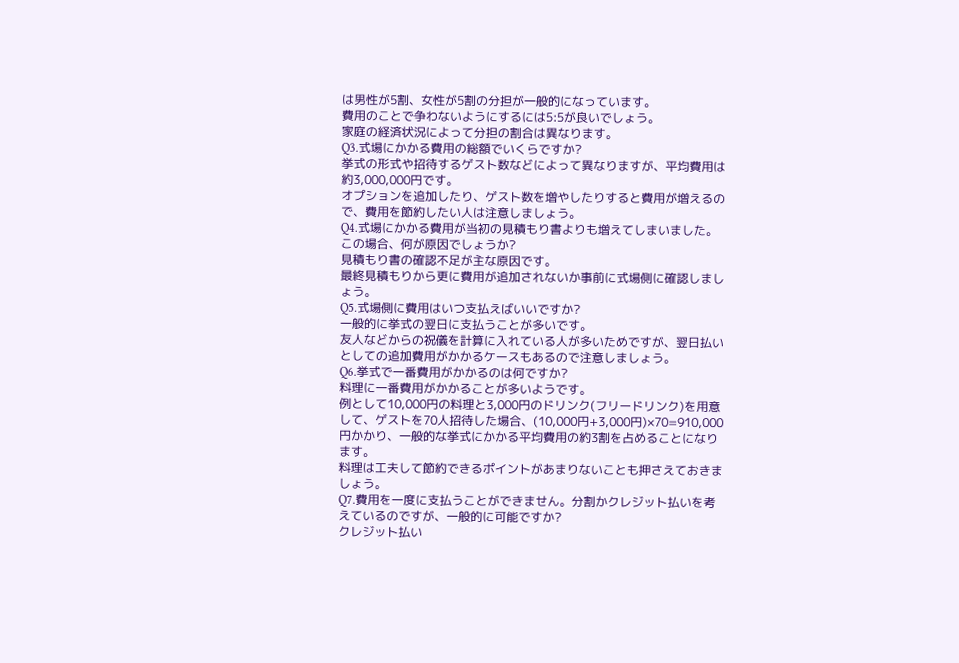は男性が5割、女性が5割の分担が一般的になっています。
費用のことで争わないようにするには5:5が良いでしょう。
家庭の経済状況によって分担の割合は異なります。
Q3.式場にかかる費用の総額でいくらですか?
挙式の形式や招待するゲスト数などによって異なりますが、平均費用は約3,000,000円です。
オプションを追加したり、ゲスト数を増やしたりすると費用が増えるので、費用を節約したい人は注意しましょう。
Q4.式場にかかる費用が当初の見積もり書よりも増えてしまいました。この場合、何が原因でしょうか?
見積もり書の確認不足が主な原因です。
最終見積もりから更に費用が追加されないか事前に式場側に確認しましょう。
Q5.式場側に費用はいつ支払えばいいですか?
一般的に挙式の翌日に支払うことが多いです。
友人などからの祝儀を計算に入れている人が多いためですが、翌日払いとしての追加費用がかかるケースもあるので注意しましょう。
Q6.挙式で一番費用がかかるのは何ですか?
料理に一番費用がかかることが多いようです。
例として10,000円の料理と3,000円のドリンク(フリードリンク)を用意して、ゲストを70人招待した場合、(10,000円+3,000円)×70=910,000円かかり、一般的な挙式にかかる平均費用の約3割を占めることになります。
料理は工夫して節約できるポイントがあまりないことも押さえておきましょう。
Q7.費用を一度に支払うことができません。分割かクレジット払いを考えているのですが、一般的に可能ですか?
クレジット払い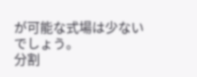が可能な式場は少ないでしょう。
分割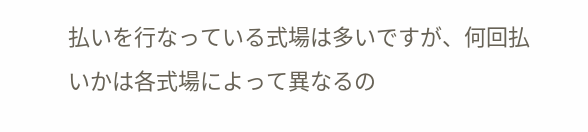払いを行なっている式場は多いですが、何回払いかは各式場によって異なるの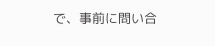で、事前に問い合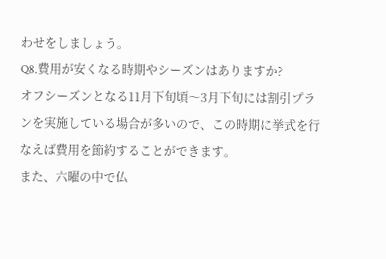わせをしましょう。
Q8.費用が安くなる時期やシーズンはありますか?
オフシーズンとなる11月下旬頃〜3月下旬には割引プランを実施している場合が多いので、この時期に挙式を行なえば費用を節約することができます。
また、六曜の中で仏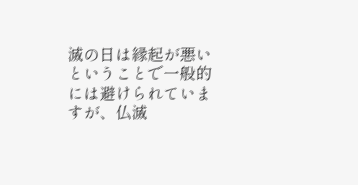滅の日は縁起が悪いということで一般的には避けられていますが、仏滅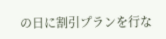の日に割引プランを行な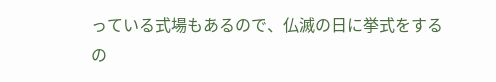っている式場もあるので、仏滅の日に挙式をするの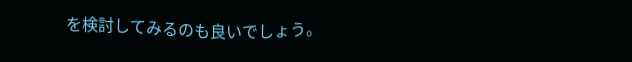を検討してみるのも良いでしょう。